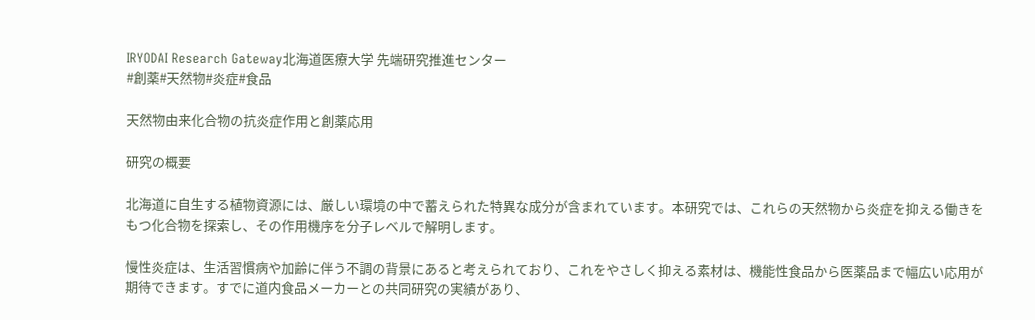IRYODAI Research Gateway北海道医療大学 先端研究推進センター
#創薬#天然物#炎症#食品

天然物由来化合物の抗炎症作用と創薬応用

研究の概要

北海道に自生する植物資源には、厳しい環境の中で蓄えられた特異な成分が含まれています。本研究では、これらの天然物から炎症を抑える働きをもつ化合物を探索し、その作用機序を分子レベルで解明します。

慢性炎症は、生活習慣病や加齢に伴う不調の背景にあると考えられており、これをやさしく抑える素材は、機能性食品から医薬品まで幅広い応用が期待できます。すでに道内食品メーカーとの共同研究の実績があり、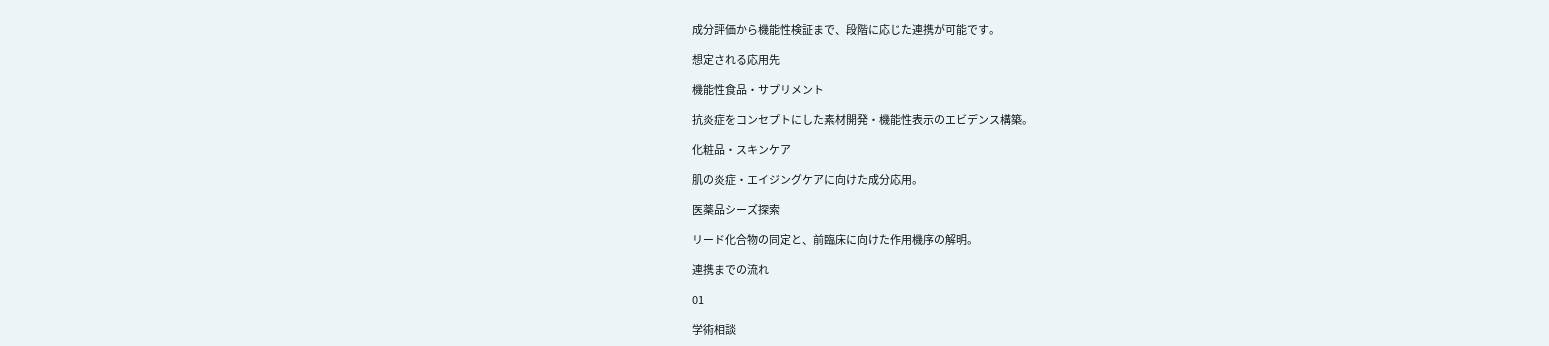成分評価から機能性検証まで、段階に応じた連携が可能です。

想定される応用先

機能性食品・サプリメント

抗炎症をコンセプトにした素材開発・機能性表示のエビデンス構築。

化粧品・スキンケア

肌の炎症・エイジングケアに向けた成分応用。

医薬品シーズ探索

リード化合物の同定と、前臨床に向けた作用機序の解明。

連携までの流れ

01

学術相談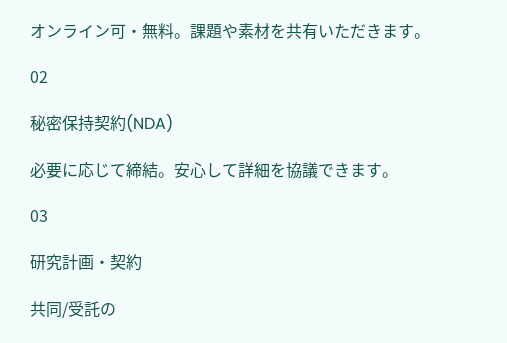オンライン可・無料。課題や素材を共有いただきます。

02

秘密保持契約(NDA)

必要に応じて締結。安心して詳細を協議できます。

03

研究計画・契約

共同/受託の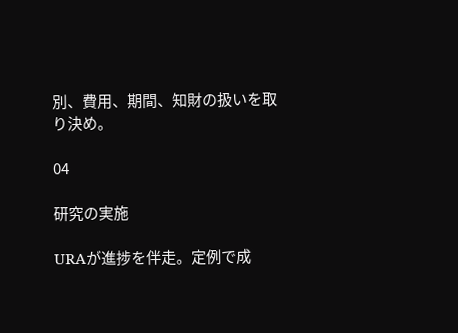別、費用、期間、知財の扱いを取り決め。

04

研究の実施

URAが進捗を伴走。定例で成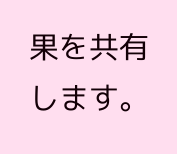果を共有します。